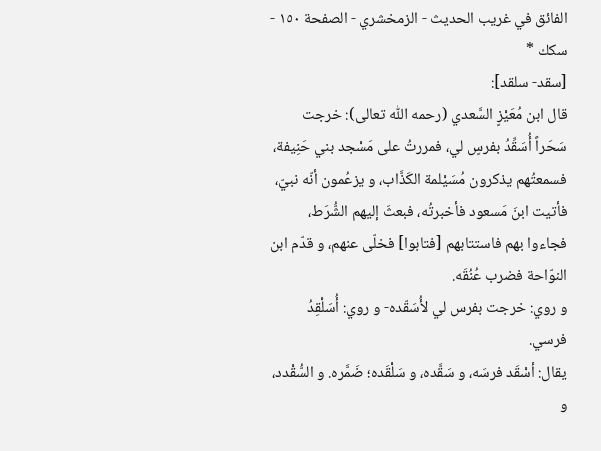الفائق في غريب الحديث - الزمخشري - الصفحة ١٥٠ - سكك *
[سقد- سلقد]:
قال ابن مُعَيْزٍ السَّعدي (رحمه اللّٰه تعالى): خرجت سَحَراً أُسَقِّدُ بفرسٍ لي، فمررتُ على مَسْجد بني حَنِيفة، فسمعتُهم يذكرون مُسَيْلمة الكَذَّاب، و يزعُمون أنّه نبيّ، فأتيت ابنَ مَسعود فأخبرتُه، فبعثَ إليهم الشُّرَط، فجاءوا بهم فاستتابهم [فتابوا] فخلّى عنهم، و قدّم ابن النوّاحة فضرب عُنُقَه.
و روي: خرجت بفرس لي لأُسَقّده- و روي: أُسَلْقِدُ فرسي.
يقال: أسْقَد فرسَه، و سَقَّده، و سَلْقَده؛ ضَمَّره. و السُّقْدد، و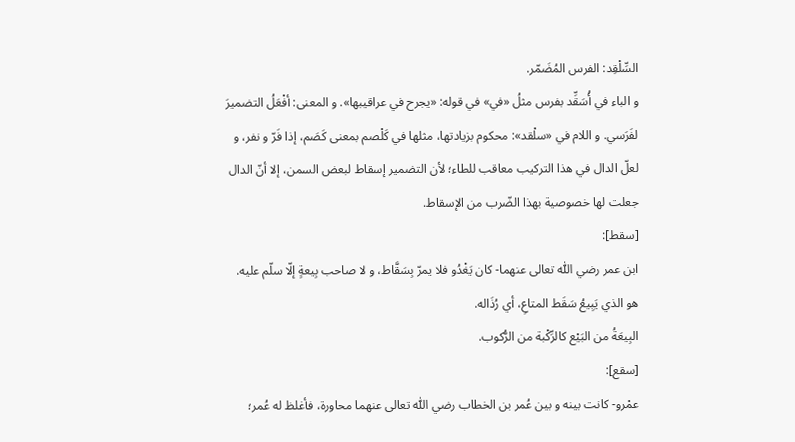السِّلْقِد: الفرس المُضَمّر.
و الباء في أُسَقِّد بفرس مثلُ «في» في قوله: «يجرح في عراقيبها». و المعنى: أفْعَلُ التضميرَ لفَرَسي. و اللام في «سلْقد»: محكوم بزيادتها، مثلها في كَلْصم بمعنى كَصَم، إذا فَرّ و نفر، و لعلّ الدال في هذا التركيب معاقب للطاء؛ لأن التضمير إسقاط لبعض السمن، إلا أنّ الدال جعلت لها خصوصية بهذا الضّرب من الإسقاط.
[سقط]:
ابن عمر رضي اللّٰه تعالى عنهما- كان يَغْدُو فلا يمرّ بِسَقَّاط، و لا صاحب بِيعةٍ إلّا سلّم عليه.
هو الذي يَبِيعُ سَقَط المتاعِ، أي رُذَاله.
البِيعَةُ من البَيْع كالرِّكْبة من الرُّكوب.
[سقع]:
عمْرو- كانت بينه و بين عُمر بن الخطاب رضي اللّٰه تعالى عنهما محاورة، فأغلظ له عُمر؛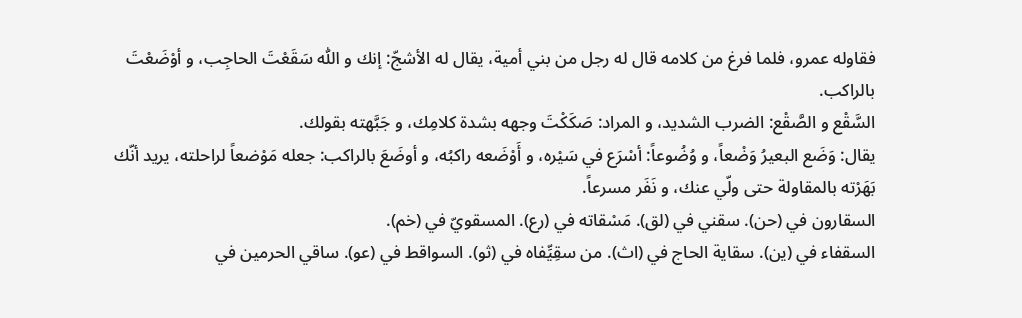فقاوله عمرو، فلما فرغ من كلامه قال له رجل من بني أمية، يقال له الأشجّ: إنك و اللّٰه سَقَعْتَ الحاجِب، و أوْضَعْتَ بالراكب.
السَّقْع و الصَّقْع: الضرب الشديد، و المراد: صَكَكْتَ وجهه بشدة كلامِك، و جَبَّهته بقولك.
يقال: وَضَع البعيرُ وَضْعاً، و وُضُوعاً: أسْرَع في سَيْره، و أَوْضَعه راكبُه، و أوضَعَ بالراكب: جعله مَوْضعاً لراحلته، يريد أنّك بَهَرْته بالمقاولة حتى ولّي عنك، و نَفَر مسرعاً.
السقارون في (حن). سقني في (لق). مَسْقاته في (رع). المسقويّ في (خم).
السقفاء في (ين). سقاية الحاج في (اث). من سقِيِّفاه في (ثو). السواقط في (عو). ساقي الحرمين في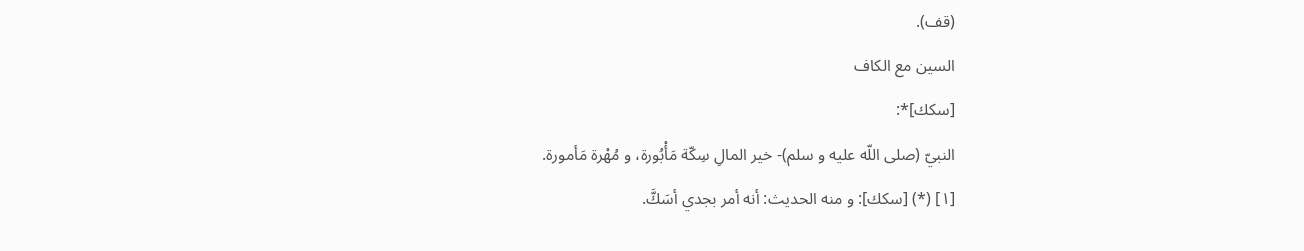(قف).
السين مع الكاف
[سكك]*:
النبيّ (صلى اللّه عليه و سلم)- خير المالِ سِكّة مَأْبُورة، و مُهْرة مَأمورة.
[١] (*) [سكك]: و منه الحديث: أنه أمر بجدي أسَكَّ.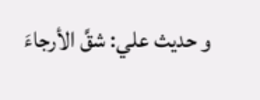و حديث علي: شقَّ الأرجاءَ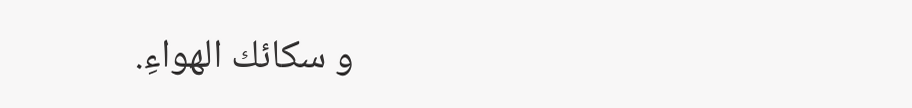و سكائك الهواءِ.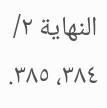النهاية ٢/ ٣٨٤، ٣٨٥.